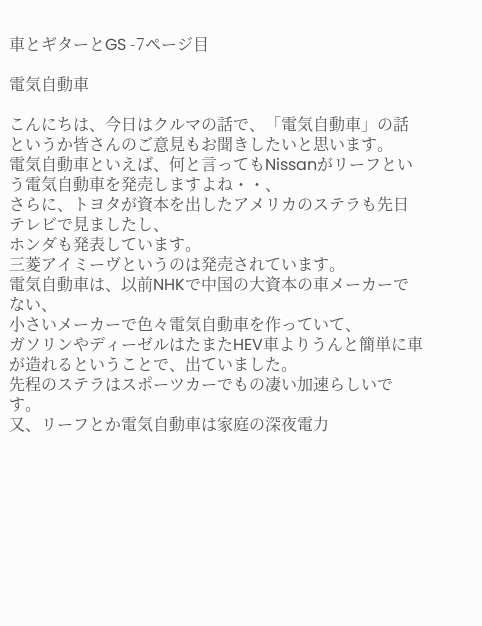車とギターとGS -7ページ目

電気自動車

こんにちは、今日はクルマの話で、「電気自動車」の話というか皆さんのご意見もお聞きしたいと思います。
電気自動車といえば、何と言ってもNissanがリーフという電気自動車を発売しますよね・・、
さらに、トヨタが資本を出したアメリカのステラも先日テレビで見ましたし、
ホンダも発表しています。
三菱アイミーヴというのは発売されています。
電気自動車は、以前NHKで中国の大資本の車メーカーでない、
小さいメーカーで色々電気自動車を作っていて、
ガソリンやディーゼルはたまたHEV車よりうんと簡単に車が造れるということで、出ていました。
先程のステラはスポーツカーでもの凄い加速らしいです。
又、リーフとか電気自動車は家庭の深夜電力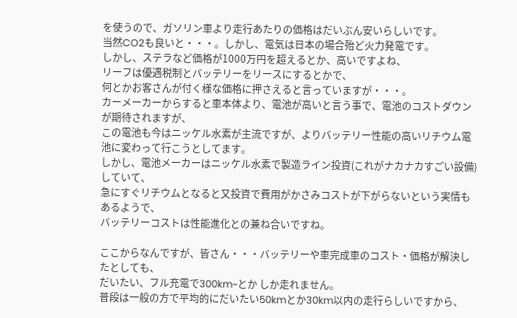を使うので、ガソリン車より走行あたりの価格はだいぶん安いらしいです。
当然CO2も良いと・・・。しかし、電気は日本の場合殆ど火力発電です。
しかし、ステラなど価格が1000万円を超えるとか、高いですよね、
リーフは優遇税制とバッテリーをリースにするとかで、
何とかお客さんが付く様な価格に押さえると言っていますが・・・。
カーメーカーからすると車本体より、電池が高いと言う事で、電池のコストダウンが期待されますが、
この電池も今はニッケル水素が主流ですが、よりバッテリー性能の高いリチウム電池に変わって行こうとしてます。
しかし、電池メーカーはニッケル水素で製造ライン投資(これがナカナカすごい設備)していて、
急にすぐリチウムとなると又投資で費用がかさみコストが下がらないという実情もあるようで、
バッテリーコストは性能進化との兼ね合いですね。

ここからなんですが、皆さん・・・バッテリーや車完成車のコスト・価格が解決したとしても、
だいたい、フル充電で300km~とか しか走れません。
普段は一般の方で平均的にだいたい50kmとか30km以内の走行らしいですから、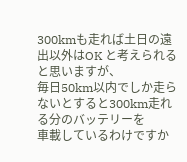300kmも走れば土日の遠出以外はOK と考えられると思いますが、
毎日50km以内でしか走らないとすると300km走れる分のバッテリーを
車載しているわけですか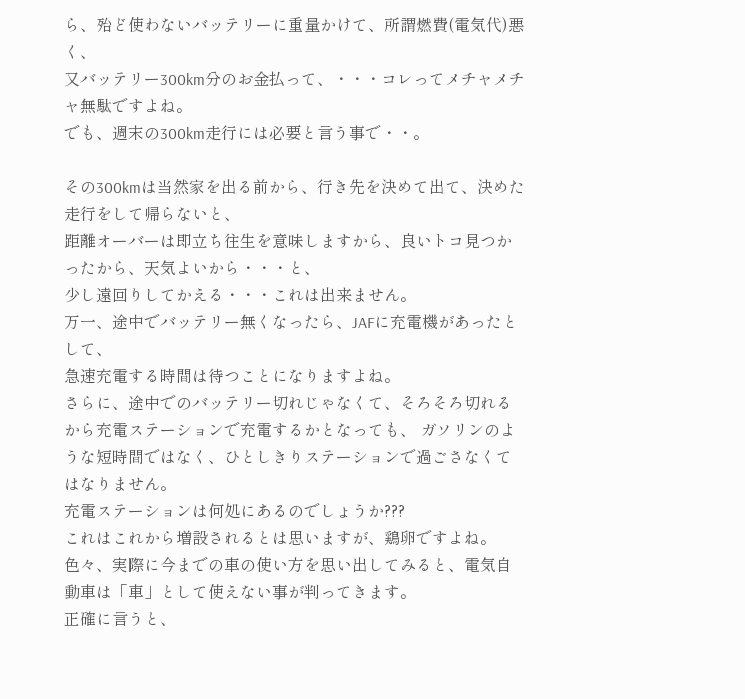ら、殆ど使わないバッテリーに重量かけて、所謂燃費(電気代)悪く、
又バッテリー300km分のお金払って、・・・コレってメチャメチャ無駄ですよね。
でも、週末の300km走行には必要と言う事で・・。

その300kmは当然家を出る前から、行き先を決めて出て、決めた走行をして帰らないと、
距離オーバーは即立ち往生を意味しますから、良いトコ見つかったから、天気よいから・・・と、
少し遠回りしてかえる・・・これは出来ません。
万一、途中でバッテリー無くなったら、JAFに充電機があったとして、
急速充電する時間は待つことになりますよね。
さらに、途中でのバッテリー切れじゃなくて、そろそろ切れるから充電ステーションで充電するかとなっても、 ガソリンのような短時間ではなく、ひとしきりステーションで過ごさなくてはなりません。
充電ステーションは何処にあるのでしょうか???
これはこれから増設されるとは思いますが、鶏卵ですよね。
色々、実際に今までの車の使い方を思い出してみると、電気自動車は「車」として使えない事が判ってきます。
正確に言うと、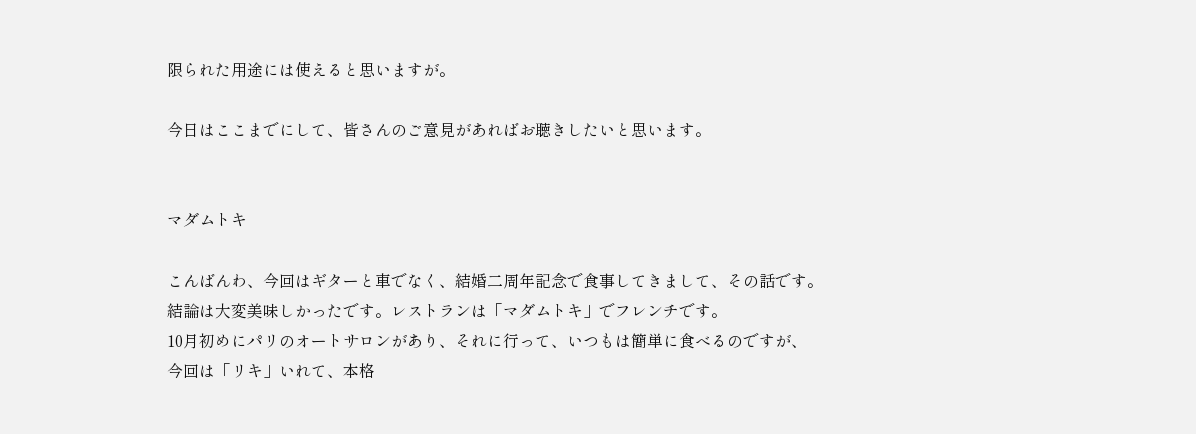限られた用途には使えると思いますが。

今日はここまでにして、皆さんのご意見があればお聴きしたいと思います。


マダムトキ

こんばんわ、今回はギターと車でなく、結婚二周年記念で食事してきまして、その話です。
結論は大変美味しかったです。レストランは「マダムトキ」でフレンチです。
10月初めにパリのオートサロンがあり、それに行って、いつもは簡単に食べるのですが、
今回は「リキ」いれて、本格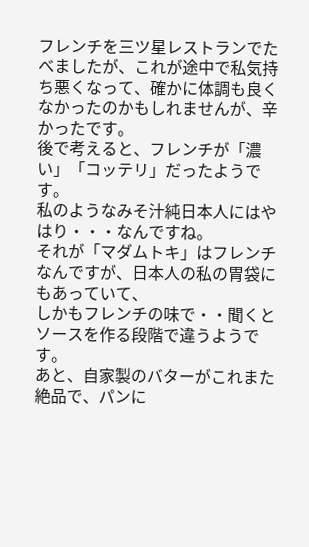フレンチを三ツ星レストランでたべましたが、これが途中で私気持ち悪くなって、確かに体調も良くなかったのかもしれませんが、辛かったです。
後で考えると、フレンチが「濃い」「コッテリ」だったようです。
私のようなみそ汁純日本人にはやはり・・・なんですね。
それが「マダムトキ」はフレンチなんですが、日本人の私の胃袋にもあっていて、
しかもフレンチの味で・・聞くとソースを作る段階で違うようです。
あと、自家製のバターがこれまた絶品で、パンに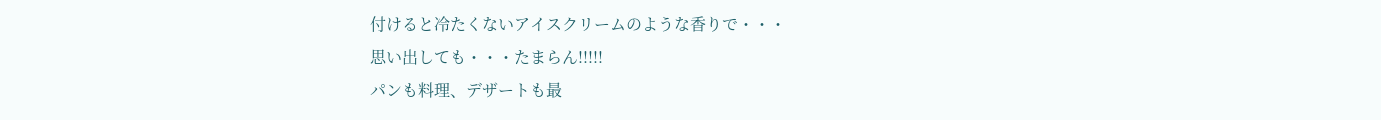付けると冷たくないアイスクリームのような香りで・・・
思い出しても・・・たまらん!!!!!
パンも料理、デザートも最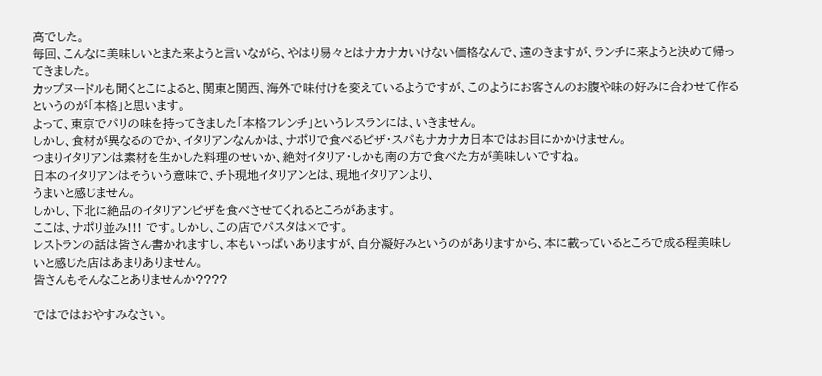高でした。
毎回、こんなに美味しいとまた来ようと言いながら、やはり易々とはナカナカいけない価格なんで、遠のきますが、ランチに来ようと決めて帰ってきました。
カップヌードルも聞くとこによると、関東と関西、海外で味付けを変えているようですが、このようにお客さんのお腹や味の好みに合わせて作るというのが「本格」と思います。
よって、東京でパリの味を持ってきました「本格フレンチ」というレスランには、いきません。
しかし、食材が異なるのでか、イタリアンなんかは、ナポリで食べるピザ・スパもナカナカ日本ではお目にかかけません。
つまりイタリアンは素材を生かした料理のせいか、絶対イタリア・しかも南の方で食べた方が美味しいですね。
日本のイタリアンはそういう意味で、チト現地イタリアンとは、現地イタリアンより、
うまいと感じません。
しかし、下北に絶品のイタリアンピザを食べさせてくれるところがあます。
ここは、ナポリ並み!!! です。しかし、この店でパスタは×です。
レストランの話は皆さん書かれますし、本もいっぱいありますが、自分凝好みというのがありますから、本に載っているところで成る程美味しいと感じた店はあまりありません。
皆さんもそんなことありませんか????

ではではおやすみなさい。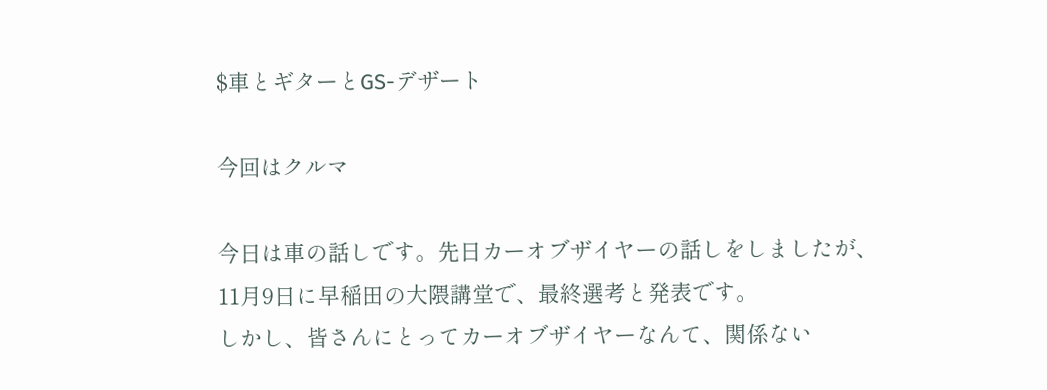$車とギターとGS-デザート

今回はクルマ

今日は車の話しです。先日カーオブザイヤーの話しをしましたが、
11月9日に早稲田の大隈講堂で、最終選考と発表です。
しかし、皆さんにとってカーオブザイヤーなんて、関係ない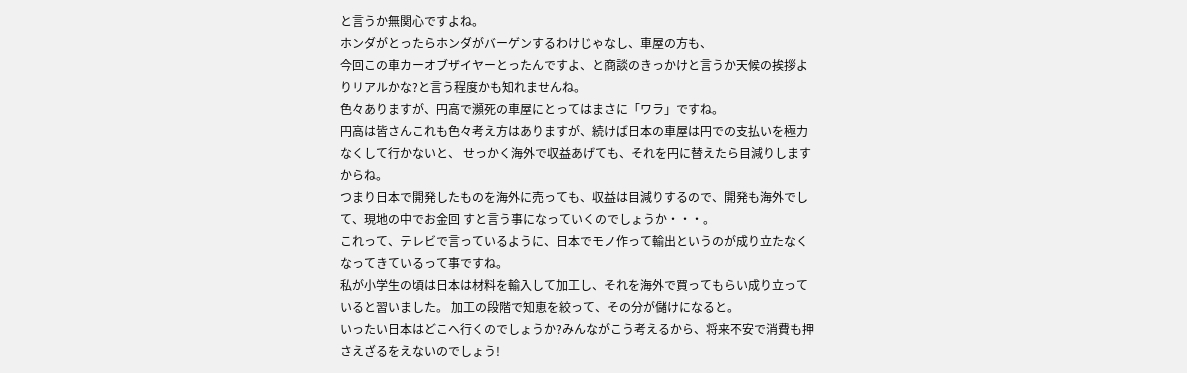と言うか無関心ですよね。
ホンダがとったらホンダがバーゲンするわけじゃなし、車屋の方も、
今回この車カーオブザイヤーとったんですよ、と商談のきっかけと言うか天候の挨拶よりリアルかな?と言う程度かも知れませんね。
色々ありますが、円高で瀕死の車屋にとってはまさに「ワラ」ですね。
円高は皆さんこれも色々考え方はありますが、続けば日本の車屋は円での支払いを極力なくして行かないと、 せっかく海外で収益あげても、それを円に替えたら目減りしますからね。
つまり日本で開発したものを海外に売っても、収益は目減りするので、開発も海外でして、現地の中でお金回 すと言う事になっていくのでしょうか・・・。
これって、テレビで言っているように、日本でモノ作って輸出というのが成り立たなくなってきているって事ですね。
私が小学生の頃は日本は材料を輸入して加工し、それを海外で買ってもらい成り立っていると習いました。 加工の段階で知恵を絞って、その分が儲けになると。
いったい日本はどこへ行くのでしょうか?みんながこう考えるから、将来不安で消費も押さえざるをえないのでしょう!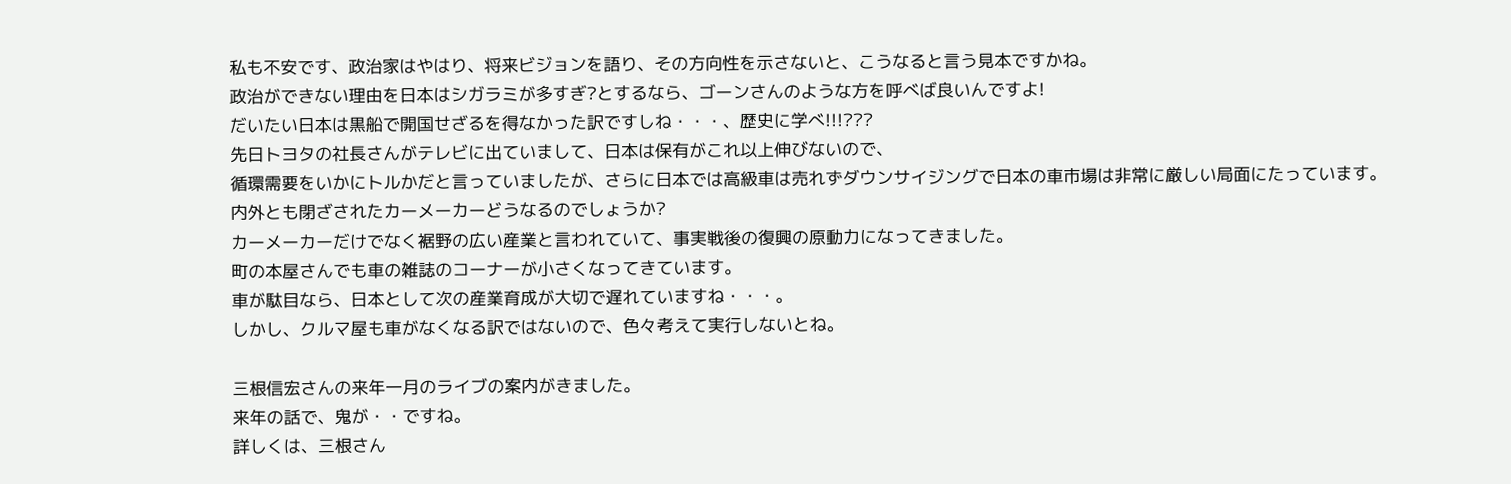私も不安です、政治家はやはり、将来ビジョンを語り、その方向性を示さないと、こうなると言う見本ですかね。
政治ができない理由を日本はシガラミが多すぎ?とするなら、ゴーンさんのような方を呼べば良いんですよ!
だいたい日本は黒船で開国せざるを得なかった訳ですしね・・・、歴史に学べ!!!???
先日トヨタの社長さんがテレビに出ていまして、日本は保有がこれ以上伸びないので、
循環需要をいかにトルかだと言っていましたが、さらに日本では高級車は売れずダウンサイジングで日本の車市場は非常に厳しい局面にたっています。
内外とも閉ざされたカーメーカーどうなるのでしょうか?
カーメーカーだけでなく裾野の広い産業と言われていて、事実戦後の復興の原動力になってきました。
町の本屋さんでも車の雑誌のコーナーが小さくなってきています。
車が駄目なら、日本として次の産業育成が大切で遅れていますね・・・。
しかし、クルマ屋も車がなくなる訳ではないので、色々考えて実行しないとね。

三根信宏さんの来年一月のライブの案内がきました。
来年の話で、鬼が・・ですね。
詳しくは、三根さん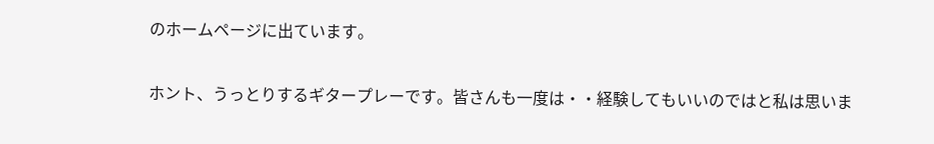のホームページに出ています。

ホント、うっとりするギタープレーです。皆さんも一度は・・経験してもいいのではと私は思いま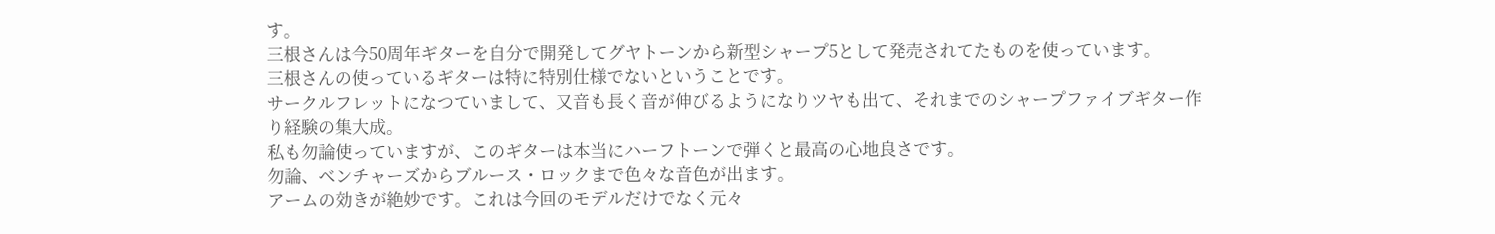す。
三根さんは今50周年ギターを自分で開発してグヤトーンから新型シャープ5として発売されてたものを使っています。
三根さんの使っているギターは特に特別仕様でないということです。
サークルフレットになつていまして、又音も長く音が伸びるようになりツヤも出て、それまでのシャープファイブギター作り経験の集大成。
私も勿論使っていますが、このギターは本当にハーフトーンで弾くと最高の心地良さです。
勿論、ベンチャーズからブルース・ロックまで色々な音色が出ます。
アームの効きが絶妙です。これは今回のモデルだけでなく元々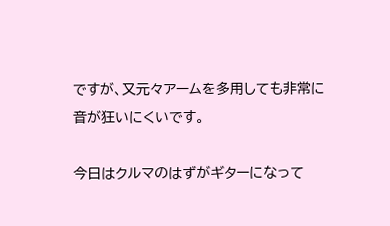ですが、又元々アームを多用しても非常に音が狂いにくいです。

今日はクルマのはずがギターになって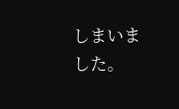しまいました。